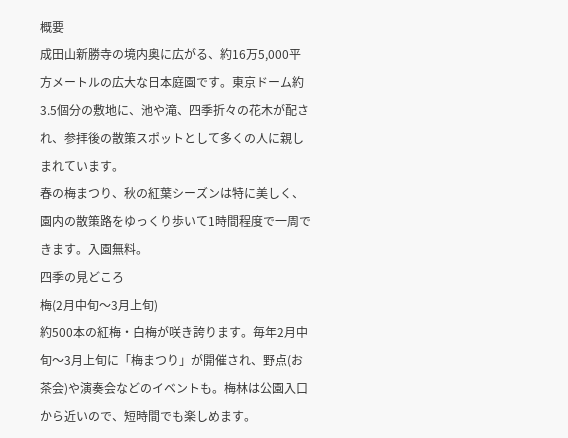概要
成田山新勝寺の境内奥に広がる、約16万5,000平方メートルの広大な日本庭園です。東京ドーム約3.5個分の敷地に、池や滝、四季折々の花木が配され、参拝後の散策スポットとして多くの人に親しまれています。
春の梅まつり、秋の紅葉シーズンは特に美しく、園内の散策路をゆっくり歩いて1時間程度で一周できます。入園無料。
四季の見どころ
梅(2月中旬〜3月上旬)
約500本の紅梅・白梅が咲き誇ります。毎年2月中旬〜3月上旬に「梅まつり」が開催され、野点(お茶会)や演奏会などのイベントも。梅林は公園入口から近いので、短時間でも楽しめます。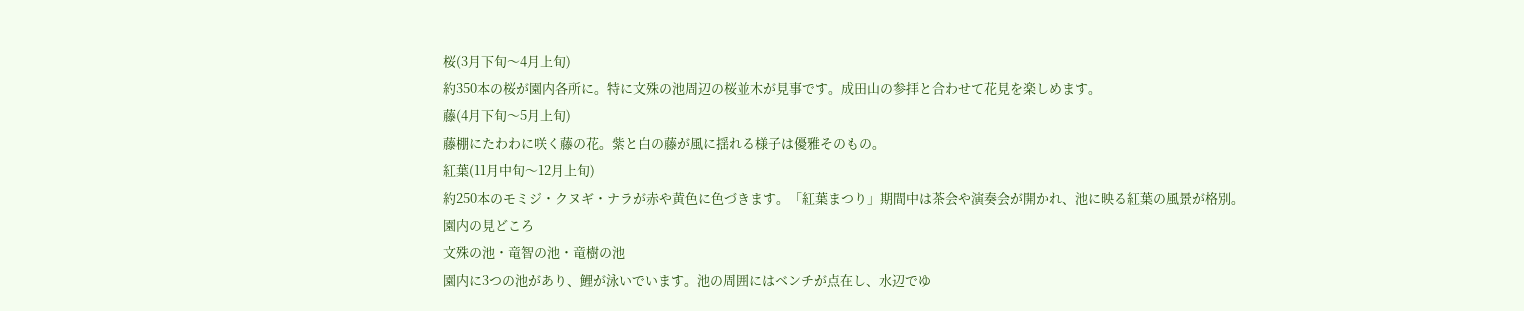桜(3月下旬〜4月上旬)
約350本の桜が園内各所に。特に文殊の池周辺の桜並木が見事です。成田山の参拝と合わせて花見を楽しめます。
藤(4月下旬〜5月上旬)
藤棚にたわわに咲く藤の花。紫と白の藤が風に揺れる様子は優雅そのもの。
紅葉(11月中旬〜12月上旬)
約250本のモミジ・クヌギ・ナラが赤や黄色に色づきます。「紅葉まつり」期間中は茶会や演奏会が開かれ、池に映る紅葉の風景が格別。
園内の見どころ
文殊の池・竜智の池・竜樹の池
園内に3つの池があり、鯉が泳いでいます。池の周囲にはベンチが点在し、水辺でゆ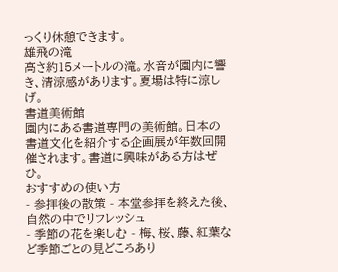っくり休憩できます。
雄飛の滝
高さ約15メートルの滝。水音が園内に響き、清涼感があります。夏場は特に涼しげ。
書道美術館
園内にある書道専門の美術館。日本の書道文化を紹介する企画展が年数回開催されます。書道に興味がある方はぜひ。
おすすめの使い方
- 参拝後の散策 - 本堂参拝を終えた後、自然の中でリフレッシュ
- 季節の花を楽しむ - 梅、桜、藤、紅葉など季節ごとの見どころあり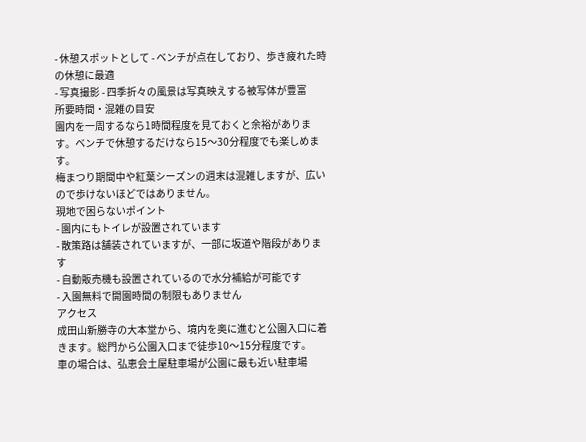- 休憩スポットとして - ベンチが点在しており、歩き疲れた時の休憩に最適
- 写真撮影 - 四季折々の風景は写真映えする被写体が豊富
所要時間・混雑の目安
園内を一周するなら1時間程度を見ておくと余裕があります。ベンチで休憩するだけなら15〜30分程度でも楽しめます。
梅まつり期間中や紅葉シーズンの週末は混雑しますが、広いので歩けないほどではありません。
現地で困らないポイント
- 園内にもトイレが設置されています
- 散策路は舗装されていますが、一部に坂道や階段があります
- 自動販売機も設置されているので水分補給が可能です
- 入園無料で開園時間の制限もありません
アクセス
成田山新勝寺の大本堂から、境内を奥に進むと公園入口に着きます。総門から公園入口まで徒歩10〜15分程度です。
車の場合は、弘恵会土屋駐車場が公園に最も近い駐車場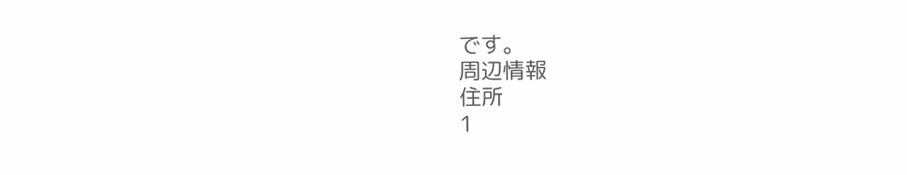です。
周辺情報
住所
1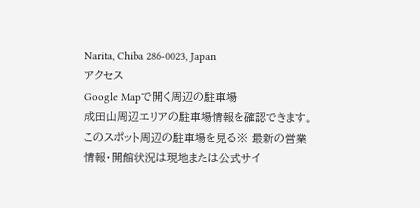Narita, Chiba 286-0023, Japan
アクセス
Google Mapで開く周辺の駐車場
成田山周辺エリアの駐車場情報を確認できます。
このスポット周辺の駐車場を見る※ 最新の営業情報・開館状況は現地または公式サイ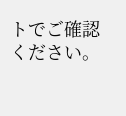トでご確認ください。